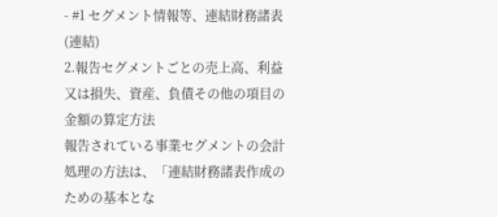- #1 セグメント情報等、連結財務諸表(連結)
2.報告セグメントごとの売上高、利益又は損失、資産、負債その他の項目の金額の算定方法
報告されている事業セグメントの会計処理の方法は、「連結財務諸表作成のための基本とな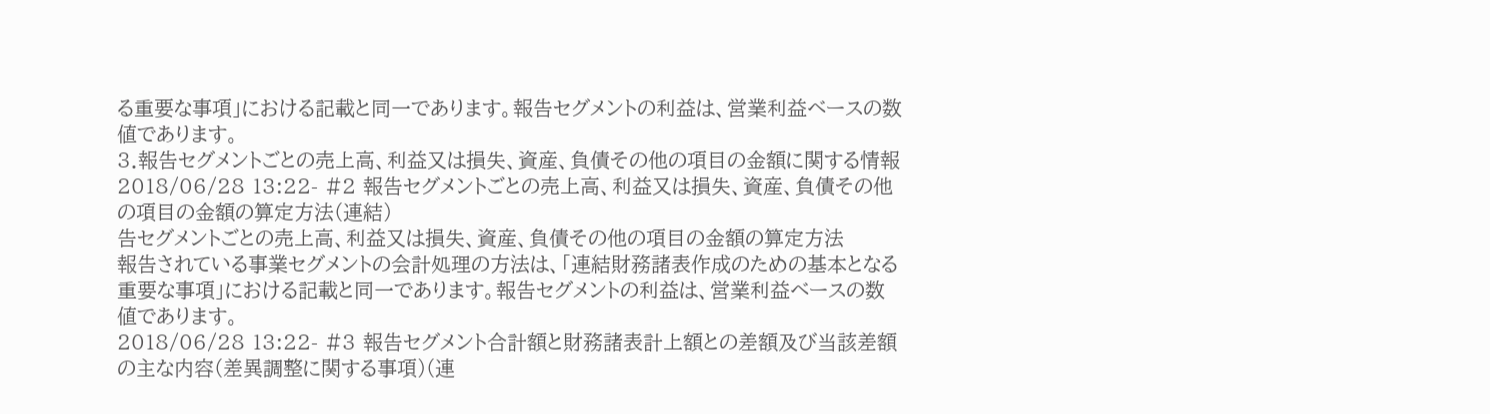る重要な事項」における記載と同一であります。報告セグメントの利益は、営業利益ベースの数値であります。
3.報告セグメントごとの売上高、利益又は損失、資産、負債その他の項目の金額に関する情報
2018/06/28 13:22- #2 報告セグメントごとの売上高、利益又は損失、資産、負債その他の項目の金額の算定方法(連結)
告セグメントごとの売上高、利益又は損失、資産、負債その他の項目の金額の算定方法
報告されている事業セグメントの会計処理の方法は、「連結財務諸表作成のための基本となる重要な事項」における記載と同一であります。報告セグメントの利益は、営業利益ベースの数値であります。
2018/06/28 13:22- #3 報告セグメント合計額と財務諸表計上額との差額及び当該差額の主な内容(差異調整に関する事項)(連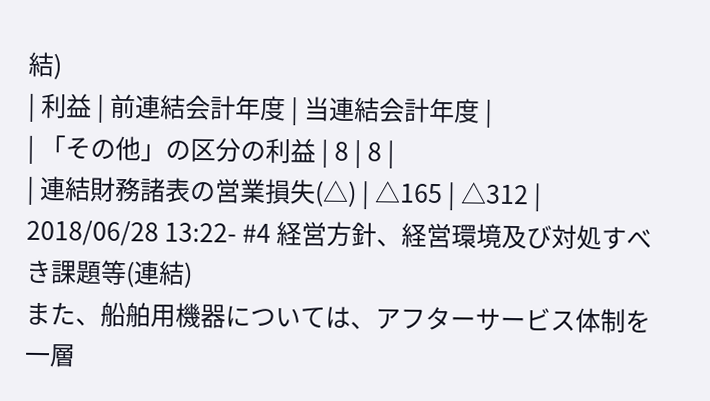結)
| 利益 | 前連結会計年度 | 当連結会計年度 |
| 「その他」の区分の利益 | 8 | 8 |
| 連結財務諸表の営業損失(△) | △165 | △312 |
2018/06/28 13:22- #4 経営方針、経営環境及び対処すべき課題等(連結)
また、船舶用機器については、アフターサービス体制を一層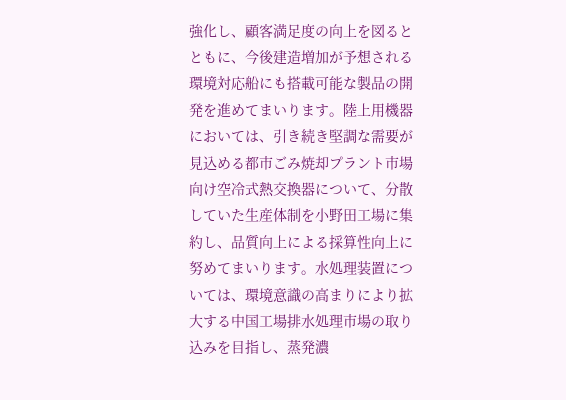強化し、顧客満足度の向上を図るとともに、今後建造増加が予想される環境対応船にも搭載可能な製品の開発を進めてまいります。陸上用機器においては、引き続き堅調な需要が見込める都市ごみ焼却プラント市場向け空冷式熱交換器について、分散していた生産体制を小野田工場に集約し、品質向上による採算性向上に努めてまいります。水処理装置については、環境意識の高まりにより拡大する中国工場排水処理市場の取り込みを目指し、蒸発濃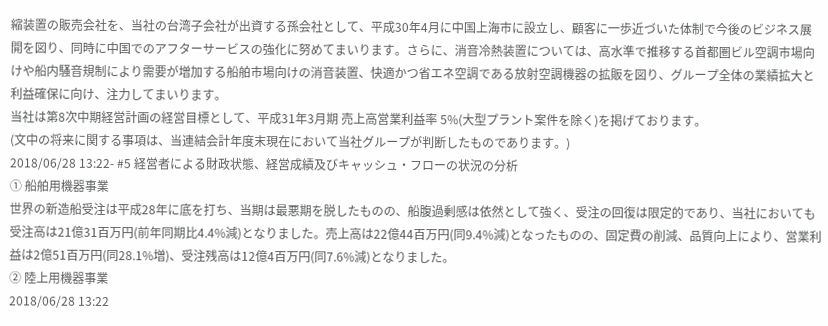縮装置の販売会社を、当社の台湾子会社が出資する孫会社として、平成30年4月に中国上海市に設立し、顧客に一歩近づいた体制で今後のビジネス展開を図り、同時に中国でのアフターサービスの強化に努めてまいります。さらに、消音冷熱装置については、高水準で推移する首都圏ビル空調市場向けや船内騒音規制により需要が増加する船舶市場向けの消音装置、快適かつ省エネ空調である放射空調機器の拡販を図り、グループ全体の業績拡大と利益確保に向け、注力してまいります。
当社は第8次中期経営計画の経営目標として、平成31年3月期 売上高営業利益率 5%(大型プラント案件を除く)を掲げております。
(文中の将来に関する事項は、当連結会計年度末現在において当社グループが判断したものであります。)
2018/06/28 13:22- #5 経営者による財政状態、経営成績及びキャッシュ・フローの状況の分析
① 船舶用機器事業
世界の新造船受注は平成28年に底を打ち、当期は最悪期を脱したものの、船腹過剰感は依然として強く、受注の回復は限定的であり、当社においても受注高は21億31百万円(前年同期比4.4%減)となりました。売上高は22億44百万円(同9.4%減)となったものの、固定費の削減、品質向上により、営業利益は2億51百万円(同28.1%増)、受注残高は12億4百万円(同7.6%減)となりました。
② 陸上用機器事業
2018/06/28 13:22